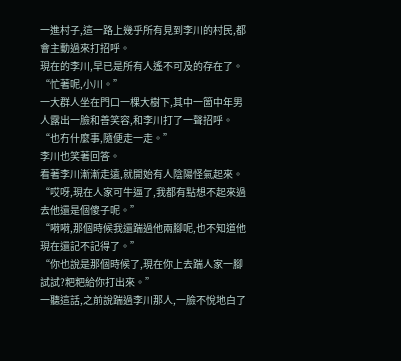一進村子,這一路上幾乎所有見到李川的村民,都會主動過來打招呼。
現在的李川,早已是所有人遙不可及的存在了。
“忙著呢,小川。”
一大群人坐在門口一棵大樹下,其中一箇中年男人露出一臉和善笑容,和李川打了一聲招呼。
“也冇什麼事,隨便走一走。”
李川也笑著回答。
看著李川漸漸走遠,就開始有人陰陽怪氣起來。
“哎呀,現在人家可牛逼了,我都有點想不起來過去他還是個傻子呢。”
“嗬嗬,那個時候我還踹過他兩腳呢,也不知道他現在還記不記得了。”
“你也說是那個時候了,現在你上去踹人家一腳試試?粑粑給你打出來。”
一聽這話,之前說踹過李川那人,一臉不悅地白了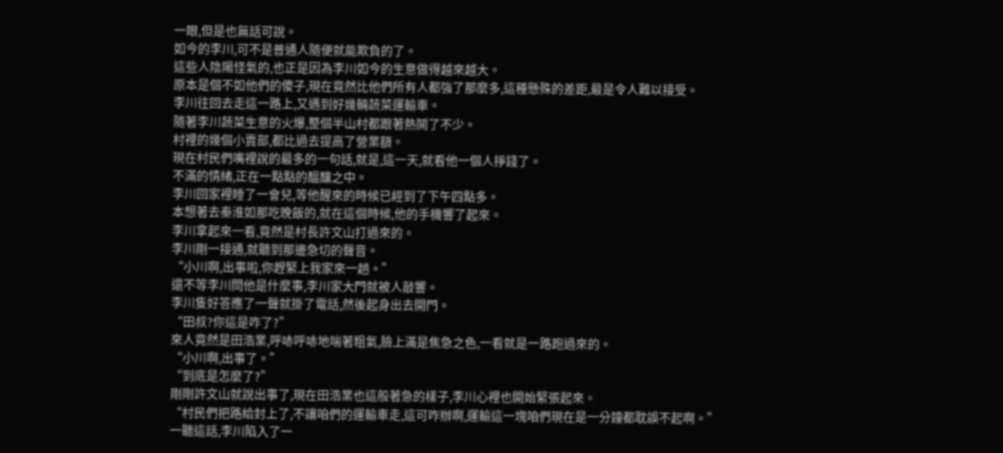一眼,但是也無話可說。
如今的李川,可不是普通人隨便就能欺負的了。
這些人陰陽怪氣的,也正是因為李川如今的生意做得越來越大。
原本是個不如他們的傻子,現在竟然比他們所有人都強了那麼多,這種懸殊的差距,最是令人難以接受。
李川往回去走這一路上,又遇到好幾輛蔬菜運輸車。
隨著李川蔬菜生意的火爆,整個半山村都跟著熱鬨了不少。
村裡的幾個小賣部,都比過去提高了營業額。
現在村民們嘴裡說的最多的一句話,就是,這一天,就看他一個人掙錢了。
不滿的情緒,正在一點點的醞釀之中。
李川回家裡睡了一會兒,等他醒來的時候已經到了下午四點多。
本想著去秦淮如那吃晚飯的,就在這個時候,他的手機響了起來。
李川拿起來一看,竟然是村長許文山打過來的。
李川剛一接通,就聽到那邊急切的聲音。
“小川啊,出事啦,你趕緊上我家來一趟。”
還不等李川問他是什麼事,李川家大門就被人敲響。
李川隻好答應了一聲就掛了電話,然後起身出去開門。
“田叔?你這是咋了?”
來人竟然是田浩業,呼哧呼哧地喘著粗氣,臉上滿是焦急之色,一看就是一路跑過來的。
“小川啊,出事了。”
“到底是怎麼了?”
剛剛許文山就說出事了,現在田浩業也這般著急的樣子,李川心裡也開始緊張起來。
“村民們把路給封上了,不讓咱們的運輸車走,這可咋辦啊,運輸這一塊咱們現在是一分鐘都耽誤不起啊。”
一聽這話,李川陷入了一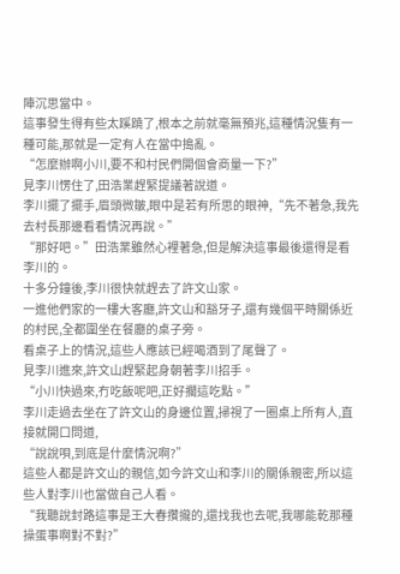陣沉思當中。
這事發生得有些太蹊蹺了,根本之前就毫無預兆,這種情況隻有一種可能,那就是一定有人在當中搗亂。
“怎麼辦啊小川,要不和村民們開個會商量一下?”
見李川愣住了,田浩業趕緊提議著說道。
李川擺了擺手,眉頭微皺,眼中是若有所思的眼神,“先不著急,我先去村長那邊看看情況再說。”
“那好吧。”田浩業雖然心裡著急,但是解決這事最後還得是看李川的。
十多分鐘後,李川很快就趕去了許文山家。
一進他們家的一樓大客廳,許文山和豁牙子,還有幾個平時關係近的村民,全都圍坐在餐廳的桌子旁。
看桌子上的情況,這些人應該已經喝酒到了尾聲了。
見李川進來,許文山趕緊起身朝著李川招手。
“小川快過來,冇吃飯呢吧,正好擱這吃點。”
李川走過去坐在了許文山的身邊位置,掃視了一圈桌上所有人,直接就開口問道,
“說說唄,到底是什麼情況啊?”
這些人都是許文山的親信,如今許文山和李川的關係親密,所以這些人對李川也當做自己人看。
“我聽說封路這事是王大春攢攏的,還找我也去呢,我哪能乾那種操蛋事啊對不對?”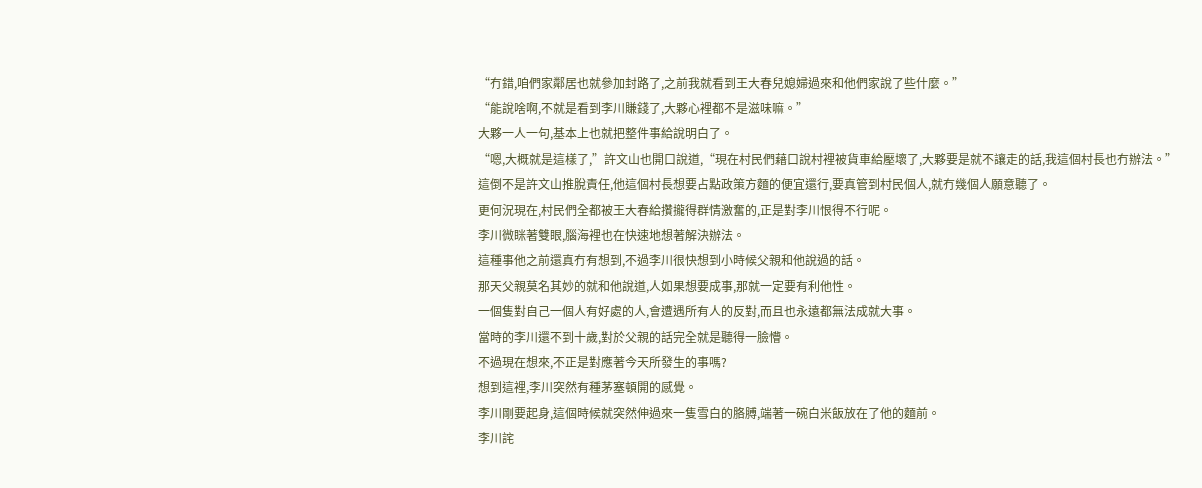“冇錯,咱們家鄰居也就參加封路了,之前我就看到王大春兒媳婦過來和他們家說了些什麼。”
“能說啥啊,不就是看到李川賺錢了,大夥心裡都不是滋味嘛。”
大夥一人一句,基本上也就把整件事給說明白了。
“嗯,大概就是這樣了,”許文山也開口說道,“現在村民們藉口說村裡被貨車給壓壞了,大夥要是就不讓走的話,我這個村長也冇辦法。”
這倒不是許文山推脫責任,他這個村長想要占點政策方麵的便宜還行,要真管到村民個人,就冇幾個人願意聽了。
更何況現在,村民們全都被王大春給攢攏得群情激奮的,正是對李川恨得不行呢。
李川微眯著雙眼,腦海裡也在快速地想著解決辦法。
這種事他之前還真冇有想到,不過李川很快想到小時候父親和他說過的話。
那天父親莫名其妙的就和他說道,人如果想要成事,那就一定要有利他性。
一個隻對自己一個人有好處的人,會遭遇所有人的反對,而且也永遠都無法成就大事。
當時的李川還不到十歲,對於父親的話完全就是聽得一臉懵。
不過現在想來,不正是對應著今天所發生的事嗎?
想到這裡,李川突然有種茅塞頓開的感覺。
李川剛要起身,這個時候就突然伸過來一隻雪白的胳膊,端著一碗白米飯放在了他的麵前。
李川詫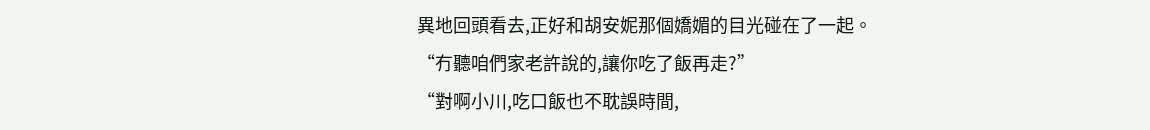異地回頭看去,正好和胡安妮那個嬌媚的目光碰在了一起。
“冇聽咱們家老許說的,讓你吃了飯再走?”
“對啊小川,吃口飯也不耽誤時間,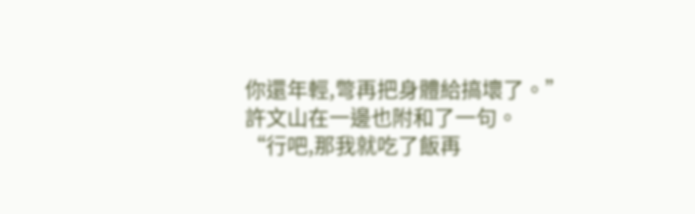你還年輕,彆再把身體給搞壞了。”
許文山在一邊也附和了一句。
“行吧,那我就吃了飯再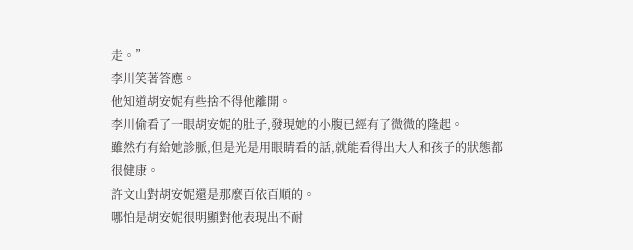走。”
李川笑著答應。
他知道胡安妮有些捨不得他離開。
李川偷看了一眼胡安妮的肚子,發現她的小腹已經有了微微的隆起。
雖然冇有給她診脈,但是光是用眼睛看的話,就能看得出大人和孩子的狀態都很健康。
許文山對胡安妮還是那麼百依百順的。
哪怕是胡安妮很明顯對他表現出不耐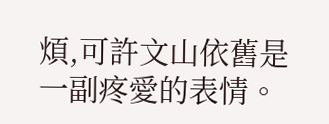煩,可許文山依舊是一副疼愛的表情。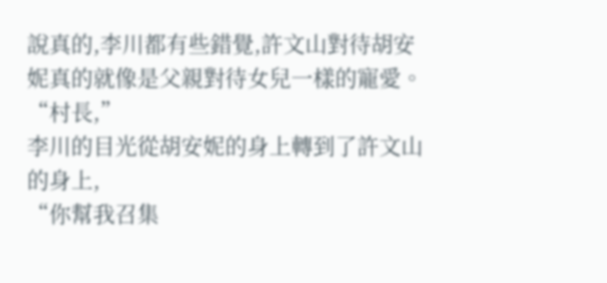說真的,李川都有些錯覺,許文山對待胡安妮真的就像是父親對待女兒一樣的寵愛。
“村長,”
李川的目光從胡安妮的身上轉到了許文山的身上,
“你幫我召集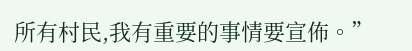所有村民,我有重要的事情要宣佈。”